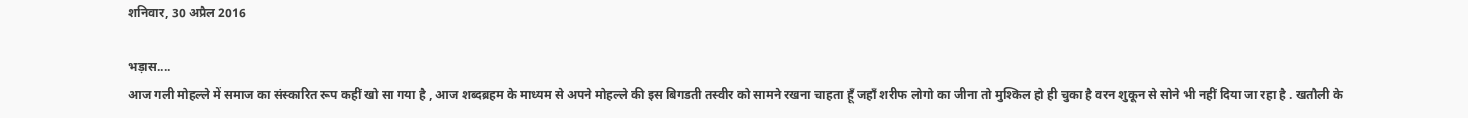शनिवार, 30 अप्रैल 2016

भड़ास....
आज गली मोहल्ले में समाज का संस्कारित रूप कहीं खो सा गया है , आज शब्दब्रहम के माध्यम से अपने मोहल्ले की इस बिगडती तस्वीर को सामने रखना चाहता हूँ जहाँ शरीफ लोगो का जीना तो मुश्किल हो ही चुका है वरन शुकून से सोने भी नहीं दिया जा रहा है . खतौली के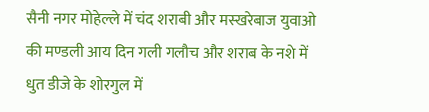सैनी नगर मोहेल्ले में चंद शराबी और मस्खरेबाज युवाओ की मण्डली आय दिन गली गलौच और शराब के नशे में धुत डीजे के शोरगुल में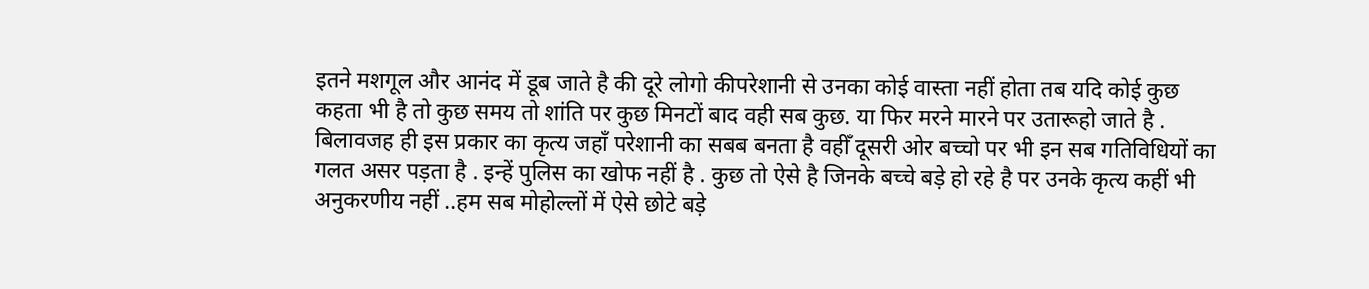इतने मशगूल और आनंद में डूब जाते है की दूरे लोगो कीपरेशानी से उनका कोई वास्ता नहीं होता तब यदि कोई कुछ कहता भी है तो कुछ समय तो शांति पर कुछ मिनटों बाद वही सब कुछ. या फिर मरने मारने पर उतारूहो जाते है . बिलावजह ही इस प्रकार का कृत्य जहाँ परेशानी का सबब बनता है वहीँ दूसरी ओर बच्चो पर भी इन सब गतिविधियों का गलत असर पड़ता है . इन्हें पुलिस का खोफ नहीं है . कुछ तो ऐसे है जिनके बच्चे बड़े हो रहे है पर उनके कृत्य कहीं भी अनुकरणीय नहीं ..हम सब मोहोल्लों में ऐसे छोटे बड़े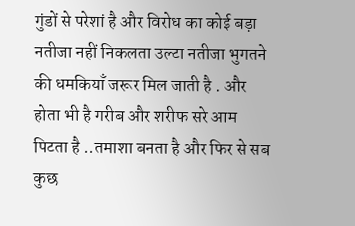गुंडों से परेशां है और विरोध का कोई बड़ा नतीजा नहीं निकलता उल्टा नतीजा भुगतने की धमकियाँ जरूर मिल जाती है . और होता भी है गरीब और शरीफ सरे आम पिटता है ..तमाशा बनता है और फिर से सब कुछ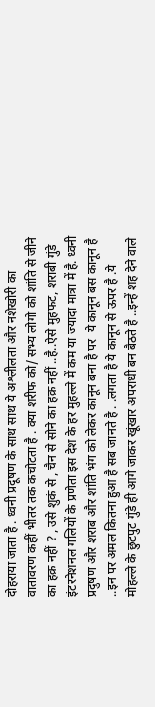दोहराया जाता है . ध्वनी प्रदूषण के साथ साथ ये अश्लीलता और नशेखोरी का वातावरण कहीं भीतर तक कचोटता है . क्या शरीफ को/ सभ्य लोगो को शांति से जीने का हक़ नहीं ? , उसे शुकं से , चैन से सोने का हक़ नहीं ..है..ऐसे मुहफट, शराबी गुंडे  इंटरनेशनल गलियों के प्रणेता इस देश के हर मुहल्ले में कम या ज्यादा मात्रा में है. ध्वनी प्रदुषण और शराब और शांति भंग को लेकर कानून बना है पर  ये कानून बस कानून है ..इन पर अमल कितना हुआ है सब जानते है . .लगता है ये कानून से ऊपर है .ये मोहल्ले के छुटपुट गुंडे ही आगे जाकर खूंखार अपराधी बन बैठते है ..इन्हें शह देने वाले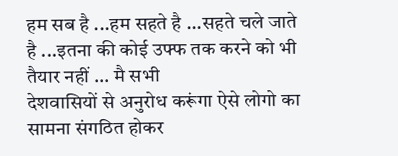हम सब है ...हम सहते है ...सहते चले जाते है ...इतना की कोई उफ्फ तक करने को भी तैयार नहीं ... मै सभी
देशवासियों से अनुरोध करूंगा ऐसे लोगो का सामना संगठित होकर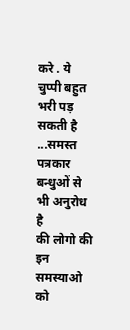करे . ये
चुप्पी बहुत भरी पड़ सकती है  ...समस्त पत्रकार बन्धुओं से भी अनुरोध है
की लोगो की इन समस्याओ को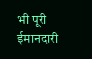भी पूरी ईमानदारी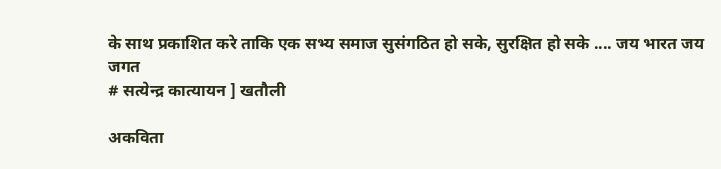के साथ प्रकाशित करे ताकि एक सभ्य समाज सुसंगठित हो सके, सुरक्षित हो सके .... जय भारत जय जगत
# सत्येन्द्र कात्यायन ] खतौली

अकविता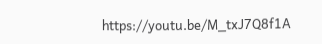https://youtu.be/M_txJ7Q8f1A